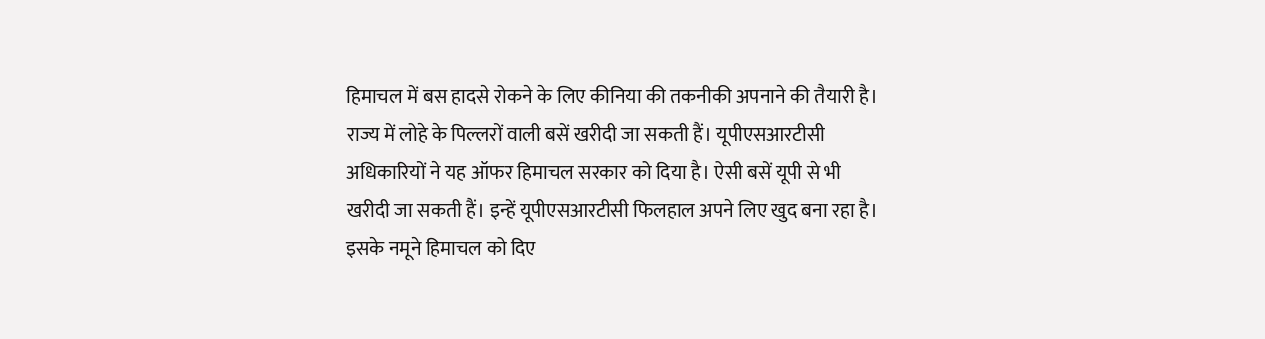हिमाचल में बस हादसे रोकने के लिए कीनिया की तकनीकी अपनाने की तैयारी है। राज्य में लोहे के पिल्लरों वाली बसें खरीदी जा सकती हैं। यूपीएसआरटीसी अधिकारियों ने यह ऑफर हिमाचल सरकार को दिया है। ऐसी बसें यूपी से भी खरीदी जा सकती हैं। इन्हें यूपीएसआरटीसी फिलहाल अपने लिए खुद बना रहा है।
इसके नमूने हिमाचल को दिए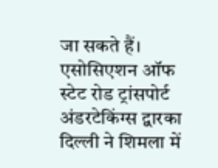जा सकते हैं। एसोसिएशन ऑफ स्टेट रोड ट्रांसपोर्ट अंडरटेकिंग्स द्वारका दिल्ली ने शिमला में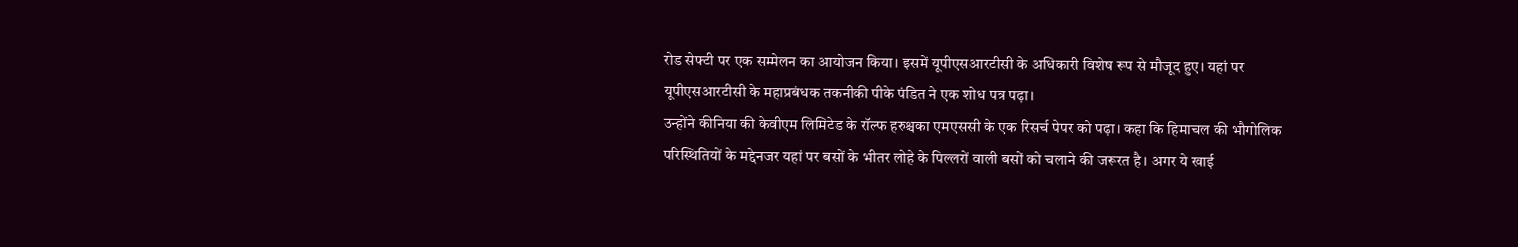रोड सेफ्टी पर एक सम्मेलन का आयोजन किया। इसमें यूपीएसआरटीसी के अधिकारी विशेष रूप से मौजूद हुए। यहां पर यूपीएसआरटीसी के महाप्रबंधक तकनीकी पीके पंडित ने एक शोध पत्र पढ़ा।
उन्होंने कीनिया की केवीएम लिमिटेड के रॉल्फ हरुश्चका एमएससी के एक रिसर्च पेपर को पढ़ा। कहा कि हिमाचल की भौगोलिक परिस्थितियों के मद्देनजर यहां पर बसों के भीतर लोहे के पिल्लरों वाली बसों को चलाने की जरूरत है। अगर ये खाई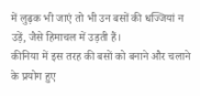में लुढ़क भी जाएं तो भी उन बसों की धज्जियां न उड़ें, जैसे हिमाचल में उड़ती हैं।
कीनिया में इस तरह की बसों को बनाने और चलाने के प्रयोग हुए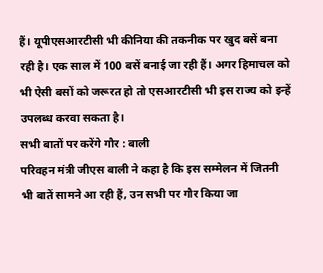हैं। यूपीएसआरटीसी भी कीनिया की तकनीक पर खुद बसें बना रही है। एक साल में 100 बसें बनाई जा रही हैं। अगर हिमाचल को भी ऐसी बसों को जरूरत हो तो एसआरटीसी भी इस राज्य को इन्हें उपलब्ध करवा सकता है।
सभी बातों पर करेंगे गौर : बाली
परिवहन मंत्री जीएस बाली ने कहा है कि इस सम्मेलन में जितनी भी बातें सामने आ रही हैं, उन सभी पर गौर किया जा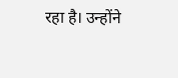रहा है। उन्होंने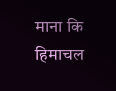माना कि हिमाचल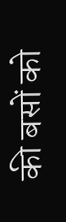की बसों को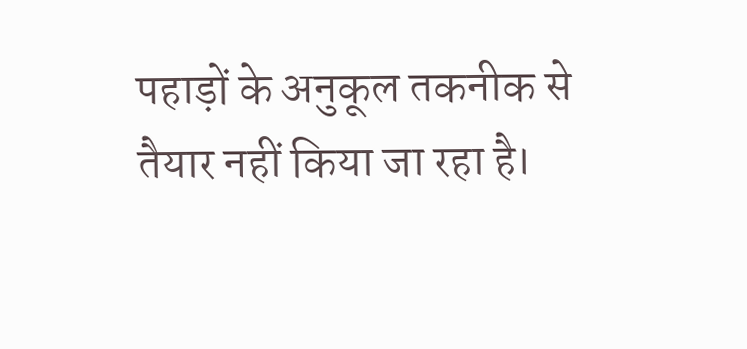पहाड़ों के अनुकूल तकनीक से तैयार नहीं किया जा रहा है।